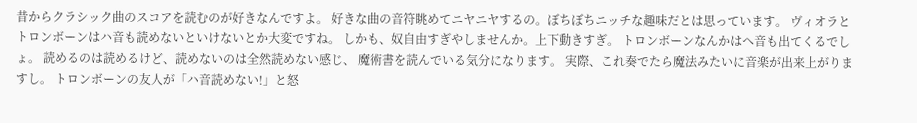昔からクラシック曲のスコアを読むのが好きなんですよ。 好きな曲の音符眺めてニヤニヤするの。ぼちぼちニッチな趣味だとは思っています。 ヴィオラとトロンボーンはハ音も読めないといけないとか大変ですね。 しかも、奴自由すぎやしませんか。上下動きすぎ。 トロンボーンなんかはへ音も出てくるでしょ。 読めるのは読めるけど、読めないのは全然読めない感じ、 魔術書を読んでいる気分になります。 実際、これ奏でたら魔法みたいに音楽が出来上がりますし。 トロンボーンの友人が「ハ音読めない!」と怒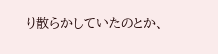り散らかしていたのとか、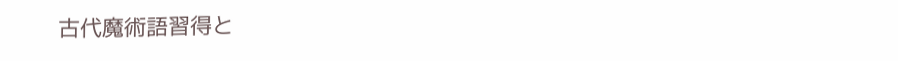古代魔術語習得と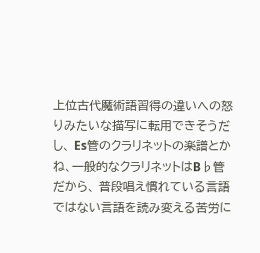上位古代魔術語習得の違いへの怒りみたいな描写に転用できそうだし、 Es管のクラリネットの楽譜とかね、一般的なクラリネットはB♭管だから、 普段唱え慣れている言語ではない言語を読み変える苦労に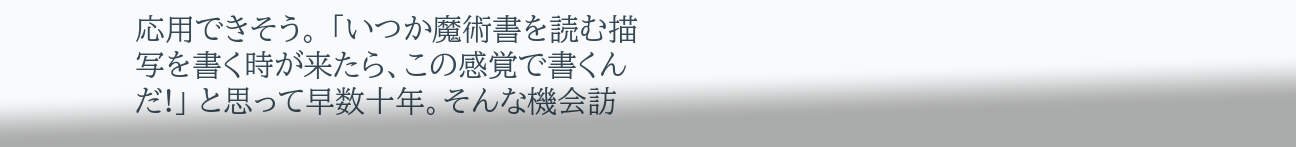応用できそう。 「いつか魔術書を読む描写を書く時が来たら、この感覚で書くんだ!」 と思って早数十年。そんな機会訪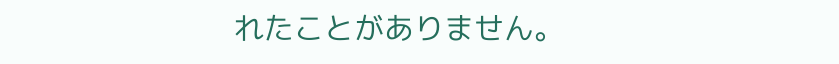れたことがありません。